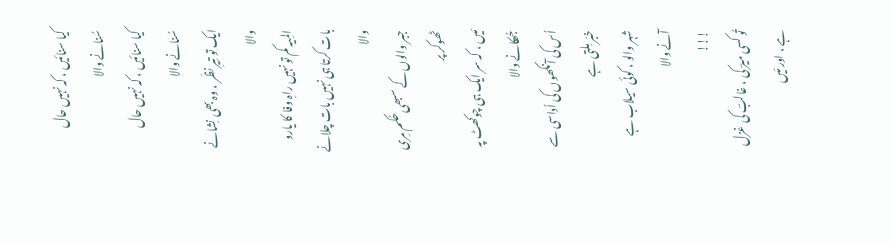کیا سنائیں ، کہ نہیں حال سُنانے والا
کیا سنائیں ، کہ نہیں حال سُنانے والا
ایک تو تِیرِ نظَر ، وہ بھی نِشانے والا
المِیہ کم تو نہیں راہِ وفا کا یارو
بات کرتا ہی نہیں بات چلانے والا
جبر والوں کے سبھی حُکم مِری ٹھوکر پر
مَیں ، کہ سر ایک ہی چوکھٹ پہ جُھکانے والا
اُس کی آنکھوں کی اُداسی سے خبَر مِلتی ہے
شہر والو ، کوئی سیلاب ہے آنے والا
!!!
تُو کسی میرؔ کی ، غالبؔ کی غزل ہے ، اور مَیں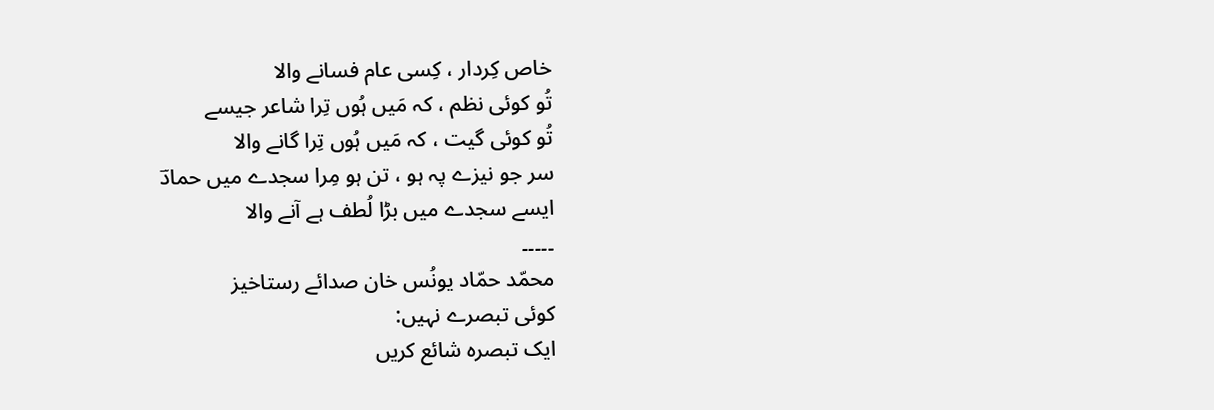خاص کِردار ، کِسی عام فسانے والا
تُو کوئی نظم ، کہ مَیں ہُوں تِرا شاعر جیسے
تُو کوئی گیت ، کہ مَیں ہُوں تِرا گانے والا
سر جو نیزے پہ ہو ، تن ہو مِرا سجدے میں حمادؔ
ایسے سجدے میں بڑا لُطف ہے آنے والا
۔۔۔۔۔
محمّد حمّاد یونُس خان صدائے رستاخیز
کوئی تبصرے نہیں:
ایک تبصرہ شائع کریں